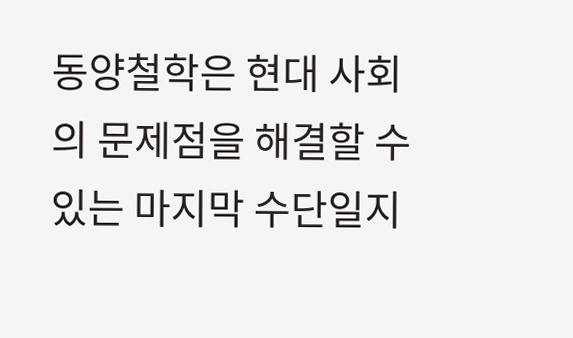동양철학은 현대 사회의 문제점을 해결할 수 있는 마지막 수단일지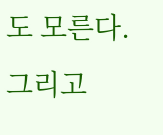도 모른다. 그리고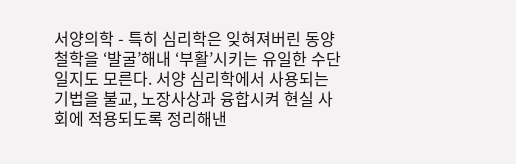서양의학 - 특히 심리학은 잊혀져버린 동양철학을 ‘발굴’해내 ‘부활’시키는 유일한 수단일지도 모른다. 서양 심리학에서 사용되는 기법을 불교, 노장사상과 융합시켜 현실 사회에 적용되도록 정리해낸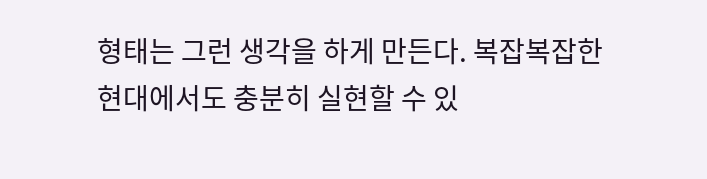형태는 그런 생각을 하게 만든다. 복잡복잡한 현대에서도 충분히 실현할 수 있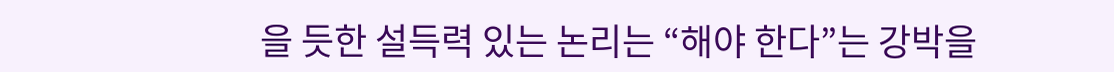을 듯한 설득력 있는 논리는 “해야 한다”는 강박을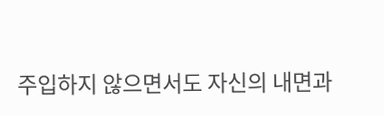주입하지 않으면서도 자신의 내면과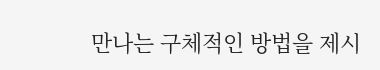만나는 구체적인 방법을 제시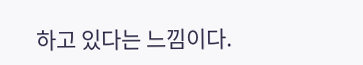하고 있다는 느낌이다.